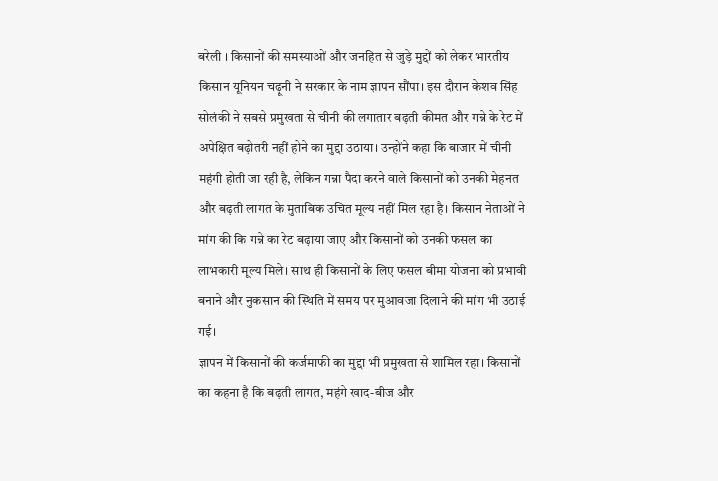बरेली । किसानों की समस्याओं और जनहित से जुड़े मुद्दों को लेकर भारतीय किसान यूनियन चढ़ूनी ने सरकार के नाम ज्ञापन सौंपा। इस दौरान केशव सिंह सोलंकी ने सबसे प्रमुखता से चीनी की लगातार बढ़ती कीमत और गन्ने के रेट में अपेक्षित बढ़ोतरी नहीं होने का मुद्दा उठाया। उन्होंने कहा कि बाजार में चीनी महंगी होती जा रही है, लेकिन गन्ना पैदा करने वाले किसानों को उनकी मेहनत और बढ़ती लागत के मुताबिक उचित मूल्य नहीं मिल रहा है। किसान नेताओं ने मांग की कि गन्ने का रेट बढ़ाया जाए और किसानों को उनकी फसल का लाभकारी मूल्य मिले। साथ ही किसानों के लिए फसल बीमा योजना को प्रभावी बनाने और नुकसान की स्थिति में समय पर मुआवजा दिलाने की मांग भी उठाई गई।
ज्ञापन में किसानों की कर्जमाफी का मुद्दा भी प्रमुखता से शामिल रहा। किसानों का कहना है कि बढ़ती लागत, महंगे खाद-बीज और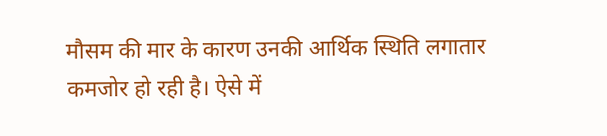मौसम की मार के कारण उनकी आर्थिक स्थिति लगातार कमजोर हो रही है। ऐसे में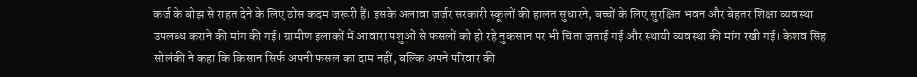कर्ज के बोझ से राहत देने के लिए ठोस कदम जरूरी हैं। इसके अलावा जर्जर सरकारी स्कूलों की हालत सुधारने, बच्चों के लिए सुरक्षित भवन और बेहतर शिक्षा व्यवस्था उपलब्ध कराने की मांग की गई। ग्रामीण इलाकों में आवारा पशुओं से फसलों को हो रहे नुकसान पर भी चिंता जताई गई और स्थायी व्यवस्था की मांग रखी गई। केशव सिंह सोलंकी ने कहा कि किसान सिर्फ अपनी फसल का दाम नहीं, बल्कि अपने परिवार की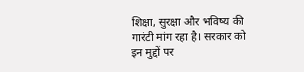शिक्षा, सुरक्षा और भविष्य की गारंटी मांग रहा है। सरकार को इन मुद्दों पर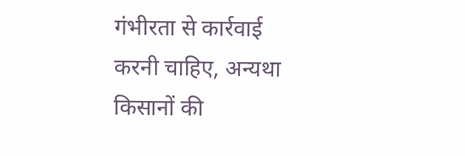गंभीरता से कार्रवाई करनी चाहिए, अन्यथा किसानों की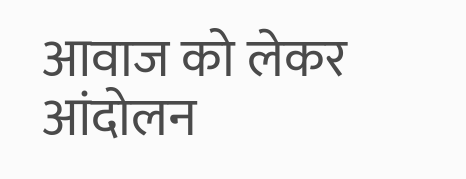आवाज को लेकर आंदोलन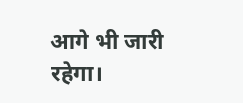आगे भी जारी रहेगा।